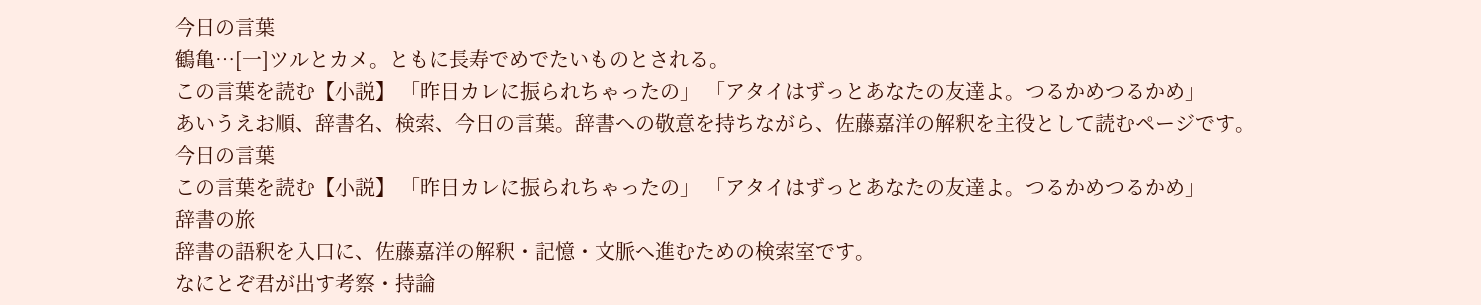今日の言葉
鶴亀…[一]ツルとカメ。ともに長寿でめでたいものとされる。
この言葉を読む【小説】 「昨日カレに振られちゃったの」 「アタイはずっとあなたの友達よ。つるかめつるかめ」
あいうえお順、辞書名、検索、今日の言葉。辞書への敬意を持ちながら、佐藤嘉洋の解釈を主役として読むページです。
今日の言葉
この言葉を読む【小説】 「昨日カレに振られちゃったの」 「アタイはずっとあなたの友達よ。つるかめつるかめ」
辞書の旅
辞書の語釈を入口に、佐藤嘉洋の解釈・記憶・文脈へ進むための検索室です。
なにとぞ君が出す考察・持論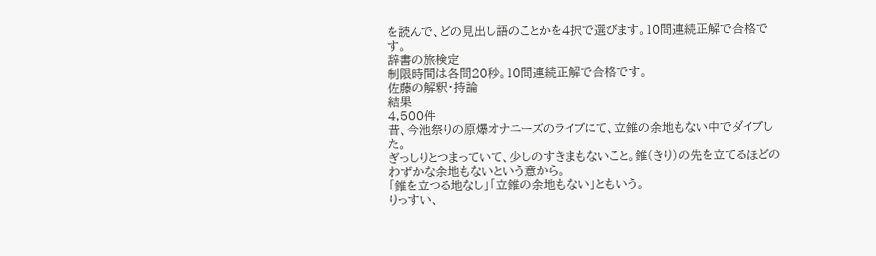を読んで、どの見出し語のことかを4択で選びます。10問連続正解で合格です。
辞書の旅検定
制限時間は各問20秒。10問連続正解で合格です。
佐藤の解釈・持論
結果
4,500件
昔、今池祭りの原爆オナニーズのライブにて、立錐の余地もない中でダイブした。
ぎっしりとつまっていて、少しのすきまもないこと。錐(きり)の先を立てるほどのわずかな余地もないという意から。
「錐を立つる地なし」「立錐の余地もない」ともいう。
りっすい、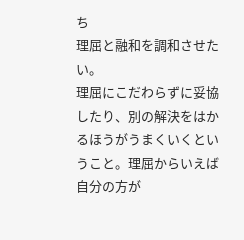ち
理屈と融和を調和させたい。
理屈にこだわらずに妥協したり、別の解決をはかるほうがうまくいくということ。理屈からいえば自分の方が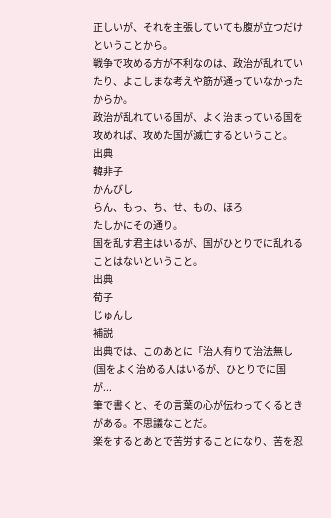正しいが、それを主張していても腹が立つだけということから。
戦争で攻める方が不利なのは、政治が乱れていたり、よこしまな考えや筋が通っていなかったからか。
政治が乱れている国が、よく治まっている国を攻めれば、攻めた国が滅亡するということ。
出典
韓非子
かんびし
らん、もっ、ち、せ、もの、ほろ
たしかにその通り。
国を乱す君主はいるが、国がひとりでに乱れることはないということ。
出典
荀子
じゅんし
補説
出典では、このあとに「治人有りて治法無し(国をよく治める人はいるが、ひとりでに国が...
筆で書くと、その言葉の心が伝わってくるときがある。不思議なことだ。
楽をするとあとで苦労することになり、苦を忍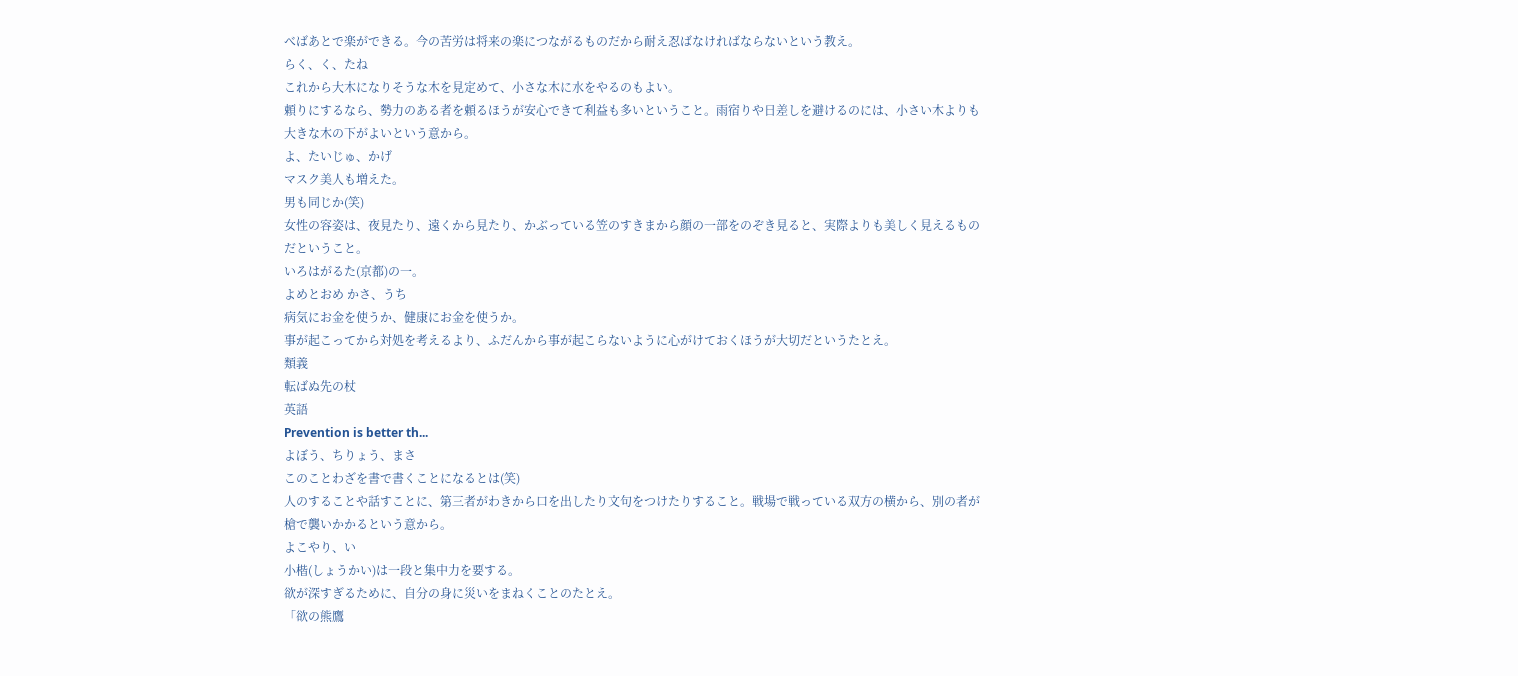べばあとで楽ができる。今の苦労は将来の楽につながるものだから耐え忍ばなければならないという教え。
らく、く、たね
これから大木になりそうな木を見定めて、小さな木に水をやるのもよい。
頼りにするなら、勢力のある者を頼るほうが安心できて利益も多いということ。雨宿りや日差しを避けるのには、小さい木よりも大きな木の下がよいという意から。
よ、たいじゅ、かげ
マスク美人も増えた。
男も同じか(笑)
女性の容姿は、夜見たり、遠くから見たり、かぶっている笠のすきまから顔の一部をのぞき見ると、実際よりも美しく見えるものだということ。
いろはがるた(京都)の一。
よめとおめ かさ、うち
病気にお金を使うか、健康にお金を使うか。
事が起こってから対処を考えるより、ふだんから事が起こらないように心がけておくほうが大切だというたとえ。
類義
転ばぬ先の杖
英語
Prevention is better th...
よぼう、ちりょう、まさ
このことわざを書で書くことになるとは(笑)
人のすることや話すことに、第三者がわきから口を出したり文句をつけたりすること。戦場で戦っている双方の横から、別の者が槍で襲いかかるという意から。
よこやり、い
小楷(しょうかい)は一段と集中力を要する。
欲が深すぎるために、自分の身に災いをまねくことのたとえ。
「欲の熊鷹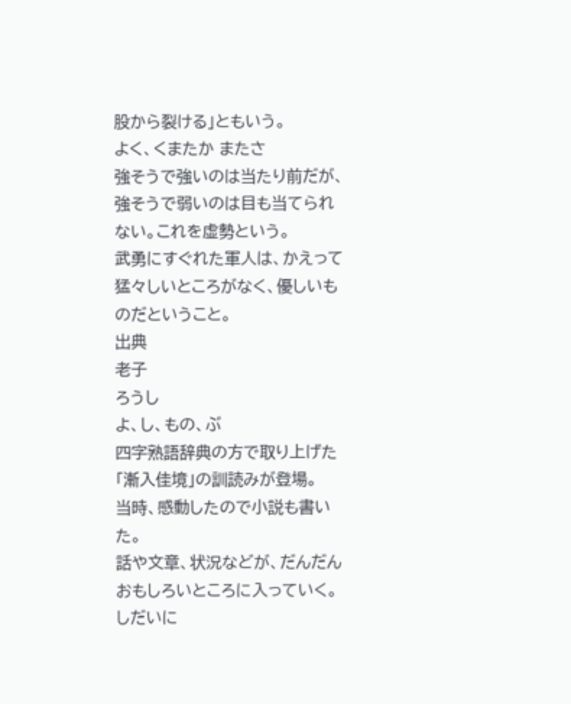股から裂ける」ともいう。
よく、くまたか またさ
強そうで強いのは当たり前だが、強そうで弱いのは目も当てられない。これを虚勢という。
武勇にすぐれた軍人は、かえって猛々しいところがなく、優しいものだということ。
出典
老子
ろうし
よ、し、もの、ぶ
四字熟語辞典の方で取り上げた「漸入佳境」の訓読みが登場。
当時、感動したので小説も書いた。
話や文章、状況などが、だんだんおもしろいところに入っていく。しだいに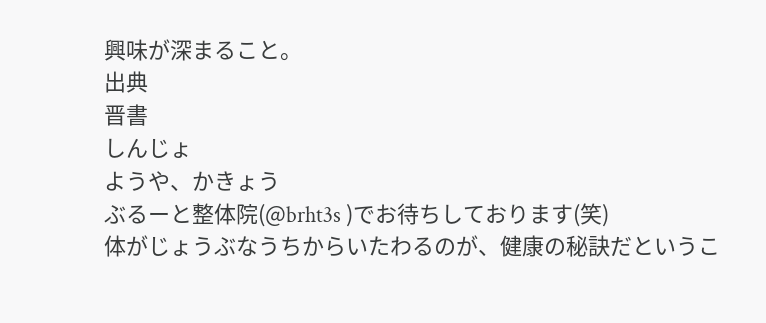興味が深まること。
出典
晋書
しんじょ
ようや、かきょう
ぶるーと整体院(@brht3s )でお待ちしております(笑)
体がじょうぶなうちからいたわるのが、健康の秘訣だというこ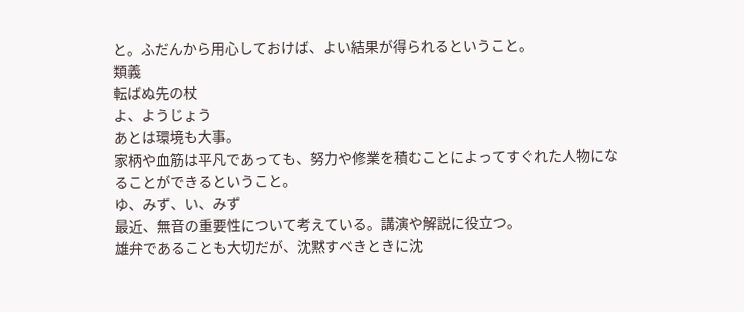と。ふだんから用心しておけば、よい結果が得られるということ。
類義
転ばぬ先の杖
よ、ようじょう
あとは環境も大事。
家柄や血筋は平凡であっても、努力や修業を積むことによってすぐれた人物になることができるということ。
ゆ、みず、い、みず
最近、無音の重要性について考えている。講演や解説に役立つ。
雄弁であることも大切だが、沈黙すべきときに沈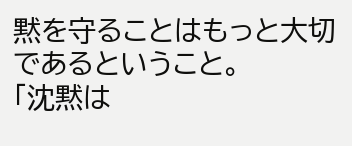黙を守ることはもっと大切であるということ。
「沈黙は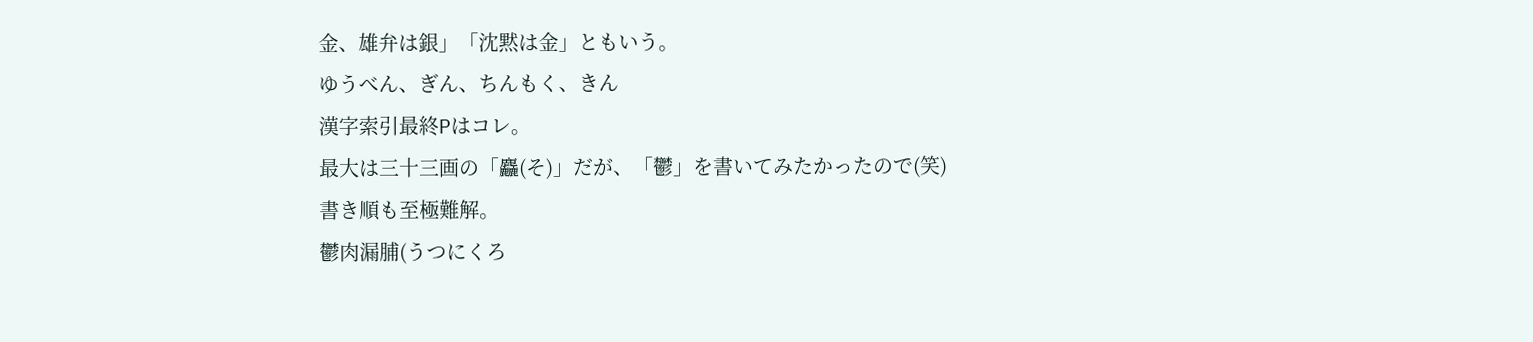金、雄弁は銀」「沈黙は金」ともいう。
ゆうべん、ぎん、ちんもく、きん
漢字索引最終Pはコレ。
最大は三十三画の「麤(そ)」だが、「鬱」を書いてみたかったので(笑)
書き順も至極難解。
鬱肉漏脯(うつにくろ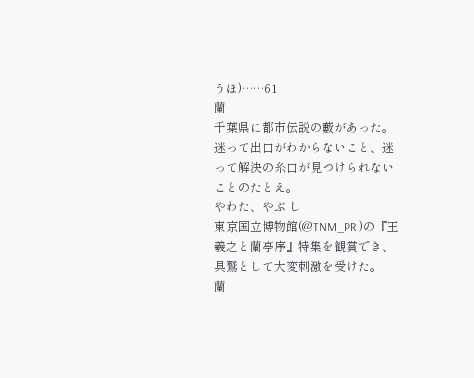うほ)……61
蘭
千葉県に都市伝説の藪があった。
迷って出口がわからないこと、迷って解決の糸口が見つけられないことのたとえ。
やわた、やぶ し
東京国立博物館(@TNM_PR )の『王羲之と蘭亭序』特集を観賞でき、具鷲として大変刺激を受けた。
蘭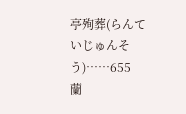亭殉葬(らんていじゅんそう)……655
蘭